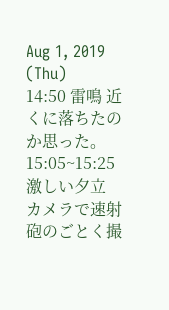Aug 1, 2019 (Thu)
14:50 雷鳴 近くに落ちたのか思った。
15:05~15:25 激しい夕立
カメラで速射砲のごとく撮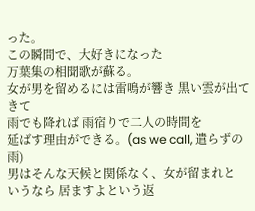った。
この瞬間で、大好きになった
万葉集の相聞歌が蘇る。
女が男を留めるには雷鳴が響き 黒い雲が出てきて
雨でも降れば 雨宿りで二人の時間を
延ばす理由ができる。(as we call, 遣らずの雨)
男はそんな天候と関係なく、女が留まれと
いうなら 居ますよという返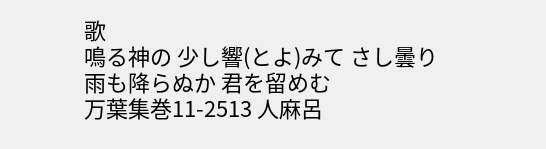歌
鳴る神の 少し響(とよ)みて さし曇り
雨も降らぬか 君を留めむ
万葉集巻11-2513 人麻呂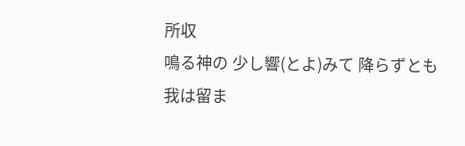所収
鳴る神の 少し響(とよ)みて 降らずとも
我は留ま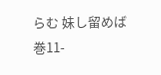らむ 妹し留めば
巻11-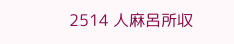2514 人麻呂所収